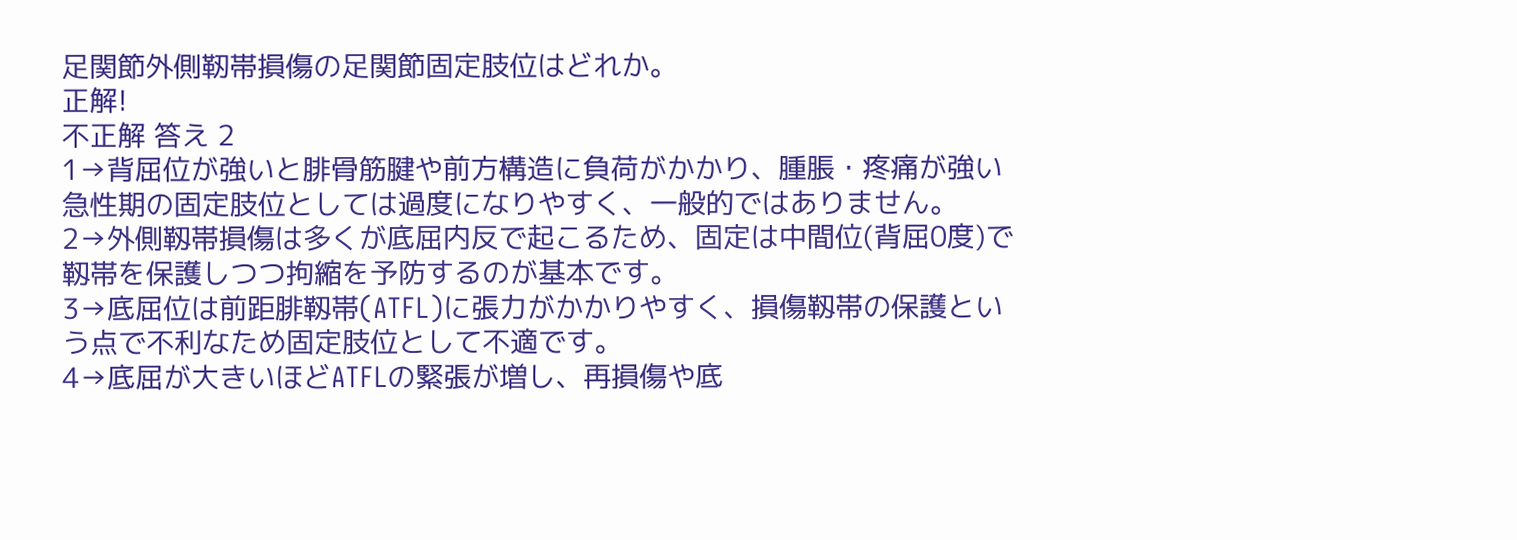足関節外側靭帯損傷の足関節固定肢位はどれか。
正解!
不正解 答え 2
1→背屈位が強いと腓骨筋腱や前方構造に負荷がかかり、腫脹・疼痛が強い急性期の固定肢位としては過度になりやすく、一般的ではありません。
2→外側靱帯損傷は多くが底屈内反で起こるため、固定は中間位(背屈0度)で靱帯を保護しつつ拘縮を予防するのが基本です。
3→底屈位は前距腓靱帯(ATFL)に張力がかかりやすく、損傷靱帯の保護という点で不利なため固定肢位として不適です。
4→底屈が大きいほどATFLの緊張が増し、再損傷や底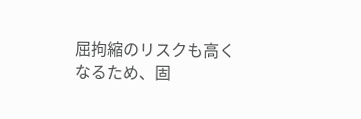屈拘縮のリスクも高くなるため、固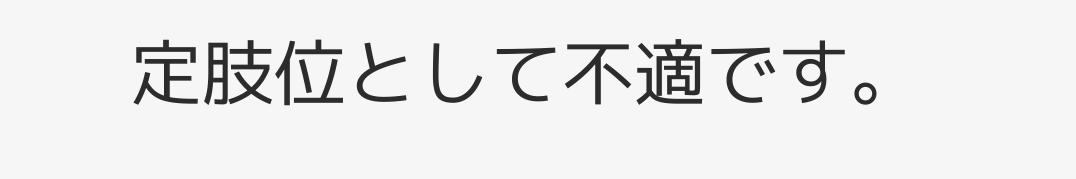定肢位として不適です。